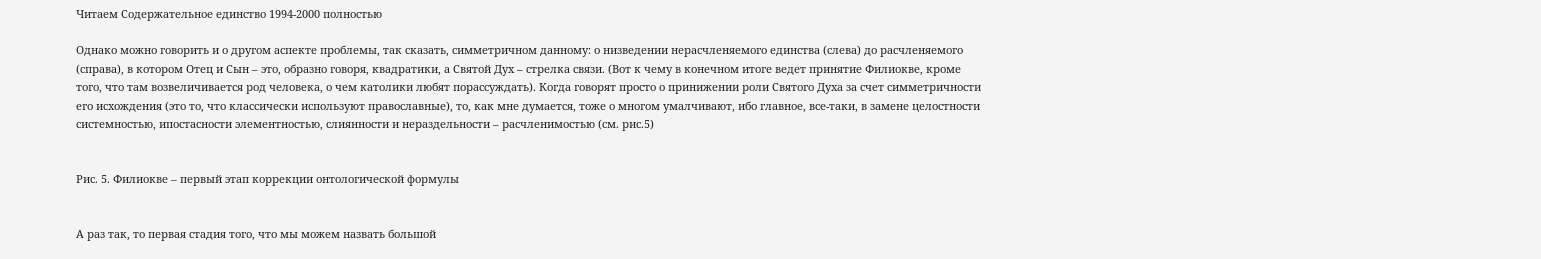Читаем Содержательное единство 1994-2000 полностью

Однако можно говорить и о другом аспекте проблемы, так сказать, симметричном данному: о низведении нерасчленяемого единства (слева) до расчленяемого (справа), в котором Отец и Сын – это, образно говоря, квадратики, а Святой Дух – стрелка связи. (Вот к чему в конечном итоге ведет принятие Филиокве, кроме того, что там возвеличивается род человека, о чем католики любят порассуждать). Когда говорят просто о принижении роли Святого Духа за счет симметричности его исхождения (это то, что классически используют православные), то, как мне думается, тоже о многом умалчивают, ибо главное, все-таки, в замене целостности системностью, ипостасности элементностью, слиянности и нераздельности – расчленимостью (см. рис.5)


Рис. 5. Филиокве – первый этап коррекции онтологической формулы


А раз так, то первая стадия того, что мы можем назвать большой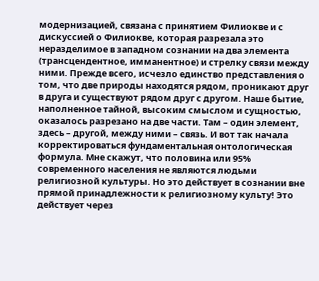модернизацией, связана с принятием Филиокве и с дискуссией о Филиокве, которая разрезала это неразделимое в западном сознании на два элемента (трансцендентное, имманентное) и стрелку связи между ними. Прежде всего, исчезло единство представления о том, что две природы находятся рядом, проникают друг в друга и существуют рядом друг с другом. Наше бытие, наполненное тайной, высоким смыслом и сущностью, оказалось разрезано на две части. Там – один элемент, здесь – другой, между ними – связь. И вот так начала корректироваться фундаментальная онтологическая формула. Мне скажут, что половина или 95% современного населения не являются людьми религиозной культуры. Но это действует в сознании вне прямой принадлежности к религиозному культу! Это действует через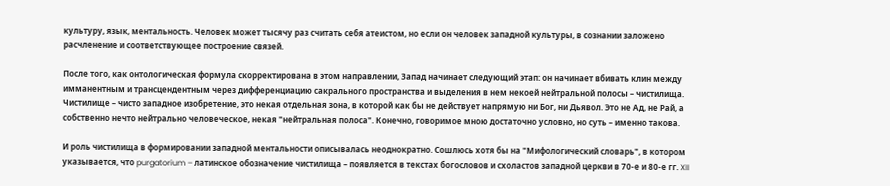культуру, язык, ментальность. Человек может тысячу раз считать себя атеистом, но если он человек западной культуры, в сознании заложено расчленение и соответствующее построение связей.

После того, как онтологическая формула скорректирована в этом направлении, Запад начинает следующий этап: он начинает вбивать клин между имманентным и трансцендентным через дифференциацию сакрального пространства и выделения в нем некоей нейтральной полосы – чистилища. Чистилище – чисто западное изобретение, это некая отдельная зона, в которой как бы не действует напрямую ни Бог, ни Дьявол. Это не Ад, не Рай, а собственно нечто нейтрально человеческое, некая "нейтральная полоса". Конечно, говоримое мною достаточно условно, но суть – именно такова.

И роль чистилища в формировании западной ментальности описывалась неоднократно. Сошлюсь хотя бы на "Мифологический словарь", в котором указывается, что purgatorium – латинское обозначение чистилища – появляется в текстах богословов и схоластов западной церкви в 70-е и 80-е гг. XII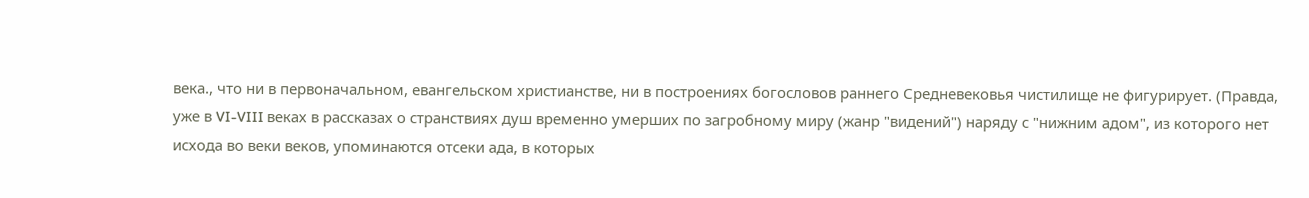века., что ни в первоначальном, евангельском христианстве, ни в построениях богословов раннего Средневековья чистилище не фигурирует. (Правда, уже в VI-VIII веках в рассказах о странствиях душ временно умерших по загробному миру (жанр "видений") наряду с "нижним адом", из которого нет исхода во веки веков, упоминаются отсеки ада, в которых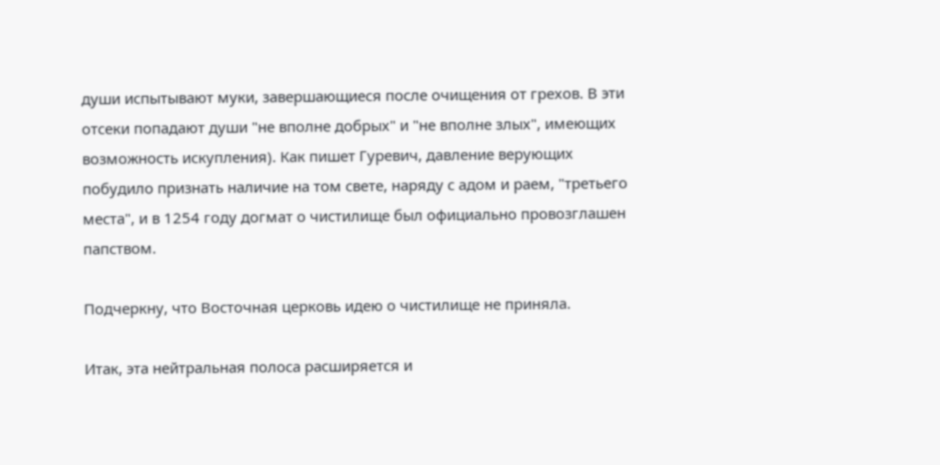души испытывают муки, завершающиеся после очищения от грехов. В эти отсеки попадают души "не вполне добрых" и "не вполне злых", имеющих возможность искупления). Как пишет Гуревич, давление верующих побудило признать наличие на том свете, наряду с адом и раем, "третьего места", и в 1254 году догмат о чистилище был официально провозглашен папством.

Подчеркну, что Восточная церковь идею о чистилище не приняла.

Итак, эта нейтральная полоса расширяется и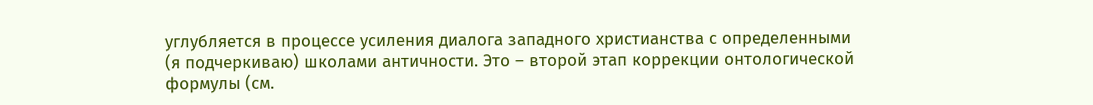углубляется в процессе усиления диалога западного христианства с определенными (я подчеркиваю) школами античности. Это – второй этап коррекции онтологической формулы (см.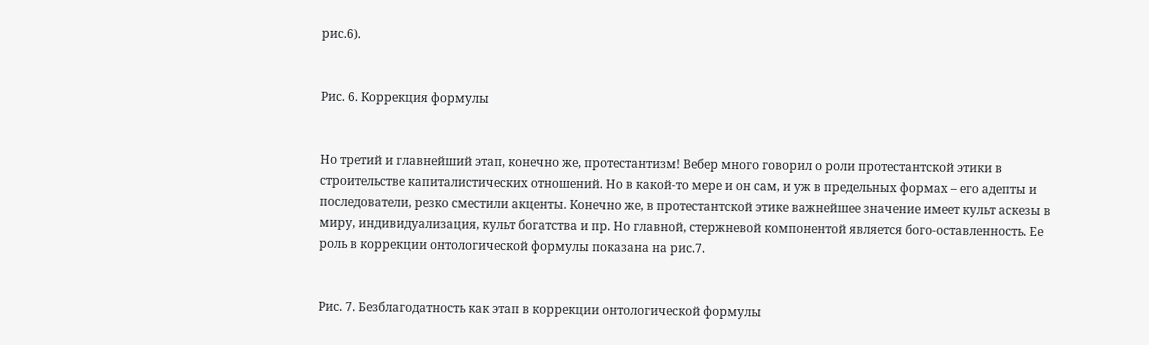рис.6).


Рис. 6. Коррекция формулы


Но третий и главнейший этап, конечно же, протестантизм! Вебер много говорил о роли протестантской этики в строительстве капиталистических отношений. Но в какой-то мере и он сам, и уж в предельных формах – его адепты и последователи, резко сместили акценты. Конечно же, в протестантской этике важнейшее значение имеет культ аскезы в миру, индивидуализация, культ богатства и пр. Но главной, стержневой компонентой является бого-оставленность. Ее роль в коррекции онтологической формулы показана на рис.7.


Рис. 7. Безблагодатность как этап в коррекции онтологической формулы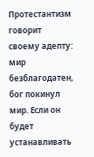Протестантизм говорит своему адепту: мир безблагодатен, бог покинул мир. Если он будет устанавливать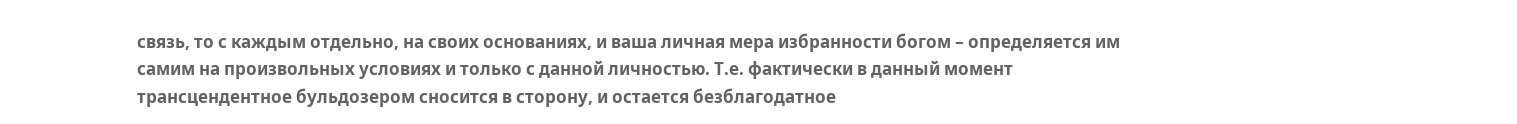связь, то с каждым отдельно, на своих основаниях, и ваша личная мера избранности богом – определяется им самим на произвольных условиях и только с данной личностью. Т.е. фактически в данный момент трансцендентное бульдозером сносится в сторону, и остается безблагодатное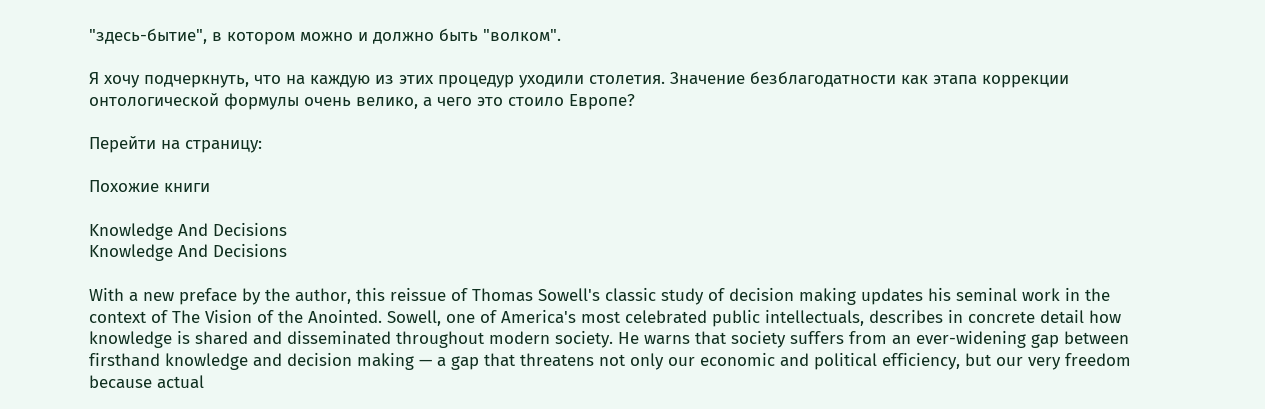"здесь-бытие", в котором можно и должно быть "волком".

Я хочу подчеркнуть, что на каждую из этих процедур уходили столетия. Значение безблагодатности как этапа коррекции онтологической формулы очень велико, а чего это стоило Европе?

Перейти на страницу:

Похожие книги

Knowledge And Decisions
Knowledge And Decisions

With a new preface by the author, this reissue of Thomas Sowell's classic study of decision making updates his seminal work in the context of The Vision of the Anointed. Sowell, one of America's most celebrated public intellectuals, describes in concrete detail how knowledge is shared and disseminated throughout modern society. He warns that society suffers from an ever-widening gap between firsthand knowledge and decision making — a gap that threatens not only our economic and political efficiency, but our very freedom because actual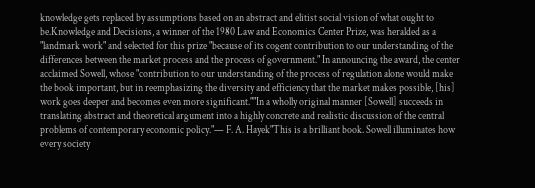knowledge gets replaced by assumptions based on an abstract and elitist social vision of what ought to be.Knowledge and Decisions, a winner of the 1980 Law and Economics Center Prize, was heralded as a "landmark work" and selected for this prize "because of its cogent contribution to our understanding of the differences between the market process and the process of government." In announcing the award, the center acclaimed Sowell, whose "contribution to our understanding of the process of regulation alone would make the book important, but in reemphasizing the diversity and efficiency that the market makes possible, [his] work goes deeper and becomes even more significant.""In a wholly original manner [Sowell] succeeds in translating abstract and theoretical argument into a highly concrete and realistic discussion of the central problems of contemporary economic policy."— F. A. Hayek"This is a brilliant book. Sowell illuminates how every society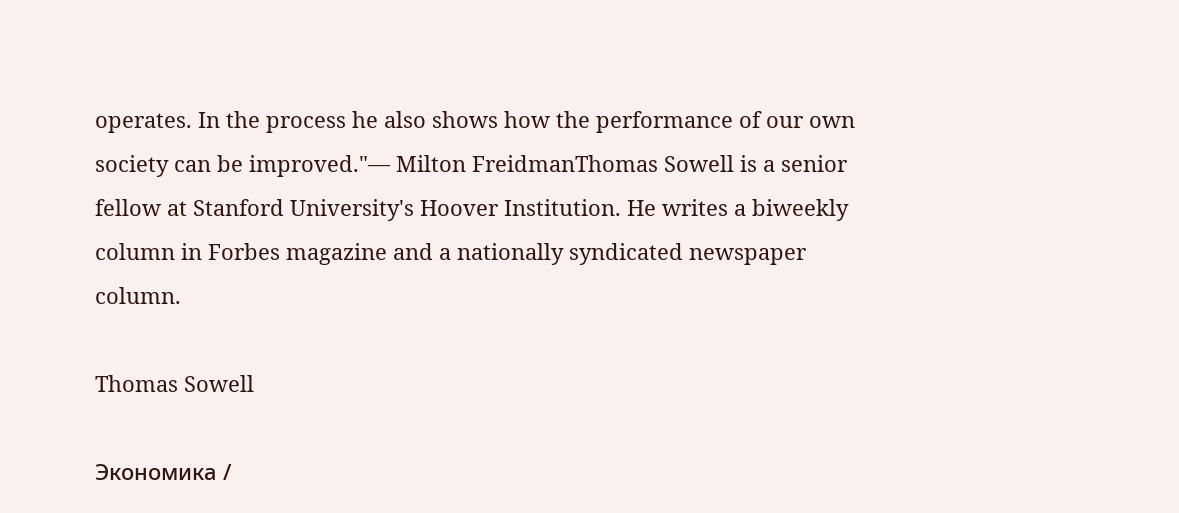operates. In the process he also shows how the performance of our own society can be improved."— Milton FreidmanThomas Sowell is a senior fellow at Stanford University's Hoover Institution. He writes a biweekly column in Forbes magazine and a nationally syndicated newspaper column.

Thomas Sowell

Экономика /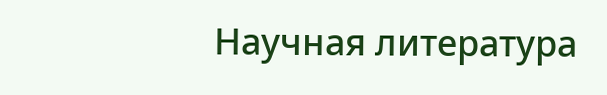Научная литература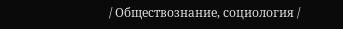/ Обществознание, социология /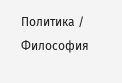Политика / Философия